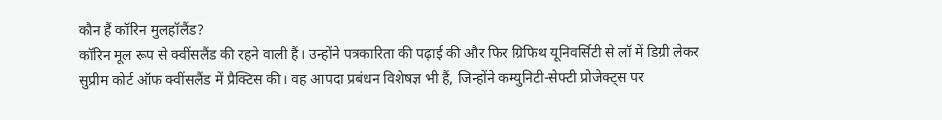कौन हैं कॉरिन मुलहॉलैंड?
कॉरिन मूल रूप से क्वींसलैंड की रहने वाली हैं। उन्होंने पत्रकारिता की पढ़ाई की और फिर ग्रिफिथ यूनिवर्सिटी से लॉ में डिग्री लेकर सुप्रीम कोर्ट ऑफ क्वींसलैंड में प्रैक्टिस की। वह आपदा प्रबंधन विशेषज्ञ भी हैं, जिन्होंने कम्युनिटी-सेफ्टी प्रोजेक्ट्स पर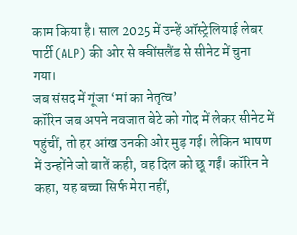काम किया है। साल 2025 में उन्हें ऑस्ट्रेलियाई लेबर पार्टी (ALP) की ओर से क्वींसलैंड से सीनेट में चुना गया।
जब संसद में गूंजा ‘मां का नेतृत्व’
कॉरिन जब अपने नवजात बेटे को गोद में लेकर सीनेट में पहुंचीं, तो हर आंख उनकी ओर मुड़ गई। लेकिन भाषण में उन्होंने जो बातें कही, वह दिल को छू गईं। कॉरिन ने कहा, यह बच्चा सिर्फ मेरा नहीं,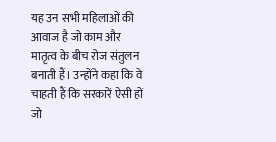यह उन सभी महिलाओं की आवाज है जो काम और मातृत्व के बीच रोज संतुलन बनाती हैं। उन्होंने कहा कि वे चाहती हैं कि सरकारें ऐसी हों जो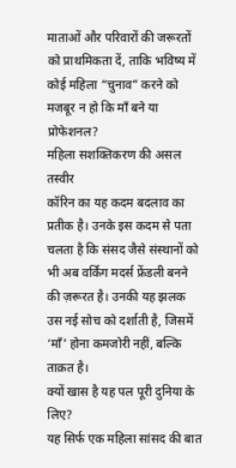माताओं और परिवारों की जरूरतों को प्राथमिकता दें, ताकि भविष्य में कोई महिला “चुनाव” करने को मजबूर न हो कि माँ बने या प्रोफेशनल?
महिला सशक्तिकरण की असल तस्वीर
कॉरिन का यह कदम बदलाव का प्रतीक है। उनके इस कदम से पता चलता है कि संसद जैसे संस्थानों को भी अब वर्किंग मदर्स फ्रेंडली बनने की ज़रूरत है। उनकी यह झलक उस नई सोच को दर्शाती है, जिसमें ‘माँ’ होना कमजोरी नहीं, बल्कि ताक़त है।
क्यों खास है यह पल पूरी दुनिया के लिए?
यह सिर्फ एक महिला सांसद की बात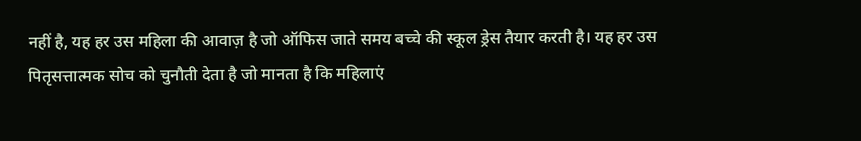नहीं है, यह हर उस महिला की आवाज़ है जो ऑफिस जाते समय बच्चे की स्कूल ड्रेस तैयार करती है। यह हर उस पितृसत्तात्मक सोच को चुनौती देता है जो मानता है कि महिलाएं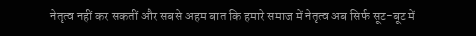नेतृत्व नहीं कर सकतीं और सबसे अहम बात कि हमारे समाज में नेतृत्व अब सिर्फ सूट-बूट में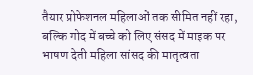तैयार प्रोफेशनल महिलाओं तक सीमित नहीं रहा, बल्कि गोद में बच्चे को लिए संसद में माइक पर भाषण देती महिला सांसद की मातृत्वता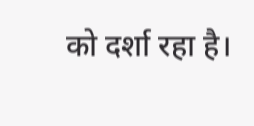को दर्शा रहा है।